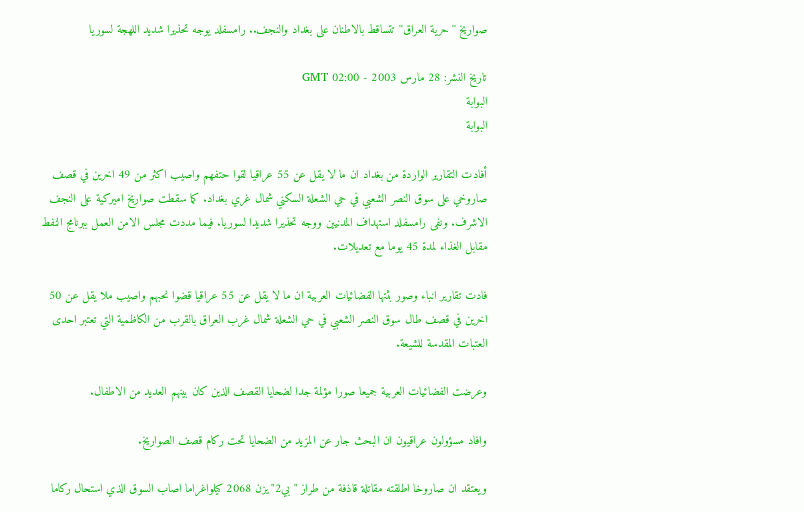صواريخ ''حرية العراق'' تتساقط بالاطنان على بغداد والنجف.. رامسفلد يوجه تحذيرا شديد اللهجة لسوريا

تاريخ النشر: 28 مارس 2003 - 02:00 GMT
البوابة
البوابة

أفادت التقارير الواردة من بغداد ان ما لا يقل عن 55 عراقيا لقوا حتفهم واصيب اكثر من 49 اخرين في قصف صاروخي على سوق النصر الشعبي في حي الشعلة السكني شمال غري بغداد. كما سقطت صواريخ اميركية على النجف الاشرف. ونفى رامسفلد استهداف المدنيين ووجه تحذيرا شديدا لسوريا. فيما مددت مجلس الامن العمل ببرنامج النفط مقابل الغذاء لمدة 45 يوما مع تعديلات.

فادت تقارير انباء وصور بثتها الفضائيات العربية ان ما لا يقل عن 55 عراقيا قضوا نحبهم واصيب ملا يقل عن 50 اخرين في قصف طال سوق النصر الشعبي في حي الشعلة شمال غرب العراق بالقرب من الكاظمية التي تعتبر احدى العتبات المقدسة للشيعة.

وعرضت الفضائيات العربية جميعا صورا مؤلمة جدا لضحايا القصف الذين كان بينهم العديد من الاطفال.

وافاد مسؤولون عراقيون ان البحث جار عن المزيد من الضحايا تحت ركام قصف الصواريخ.

ويعتقد ان صاروخا اطلقته مقاتلة قاذفة من طراز "بي2" يزن 2068 كيلواغراما اصاب السوق الذي استحال ركاما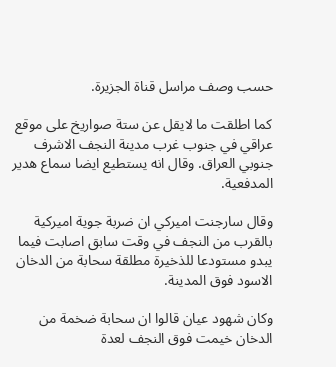حسب وصف مراسل قناة الجزيرة.

كما اطلقت ما لايقل عن ستة صواريخ على موقع عراقي في جنوب غرب مدينة النجف الاشرف جنوبي العراق. وقال انه يستطيع ايضا سماع هدير المدفعية.

وقال سارجنت اميركي ان ضربة جوية اميركية بالقرب من النجف في وقت سابق اصابت فيما يبدو مستودعا للذخيرة مطلقة سحابة من الدخان الاسود فوق المدينة.

وكان شهود عيان قالوا ان سحابة ضخمة من الدخان خيمت فوق النجف لعدة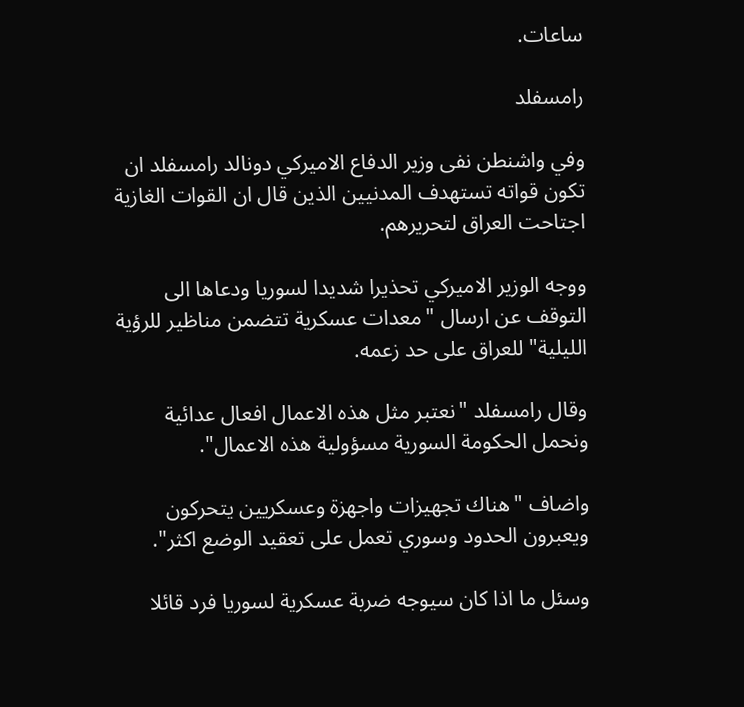ساعات.

رامسفلد

وفي واشنطن نفى وزير الدفاع الاميركي دونالد رامسفلد ان تكون قواته تستهدف المدنيين الذين قال ان القوات الغازية اجتاحت العراق لتحريرهم.

ووجه الوزير الاميركي تحذيرا شديدا لسوريا ودعاها الى التوقف عن ارسال "معدات عسكرية تتضمن مناظير للرؤية الليلية" للعراق على حد زعمه.

وقال رامسفلد "نعتبر مثل هذه الاعمال افعال عدائية ونحمل الحكومة السورية مسؤولية هذه الاعمال".

واضاف "هناك تجهيزات واجهزة وعسكريين يتحركون ويعبرون الحدود وسوري تعمل على تعقيد الوضع اكثر".

وسئل ما اذا كان سيوجه ضربة عسكرية لسوريا فرد قائلا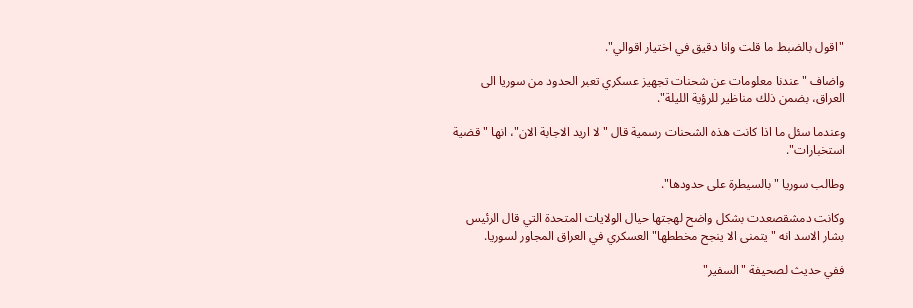"اقول بالضبط ما قلت وانا دقيق في اختيار اقوالي".

واضاف "عندنا معلومات عن شحنات تجهيز عسكري تعبر الحدود من سوريا الى العراق، بضمن ذلك مناظير للرؤية الليلة".

وعندما سئل ما اذا كانت هذه الشحنات رسمية قال "لا اريد الاجابة الان"، انها "قضية استخبارات".

وطالب سوريا "بالسيطرة على حدودها".

وكانت دمشقصعدت بشكل واضح لهجتها حيال الولايات المتحدة التي قال الرئيس بشار الاسد انه "يتمنى الا ينجح مخططها" العسكري في العراق المجاور لسوريا.

ففي حديث لصحيفة "السفير"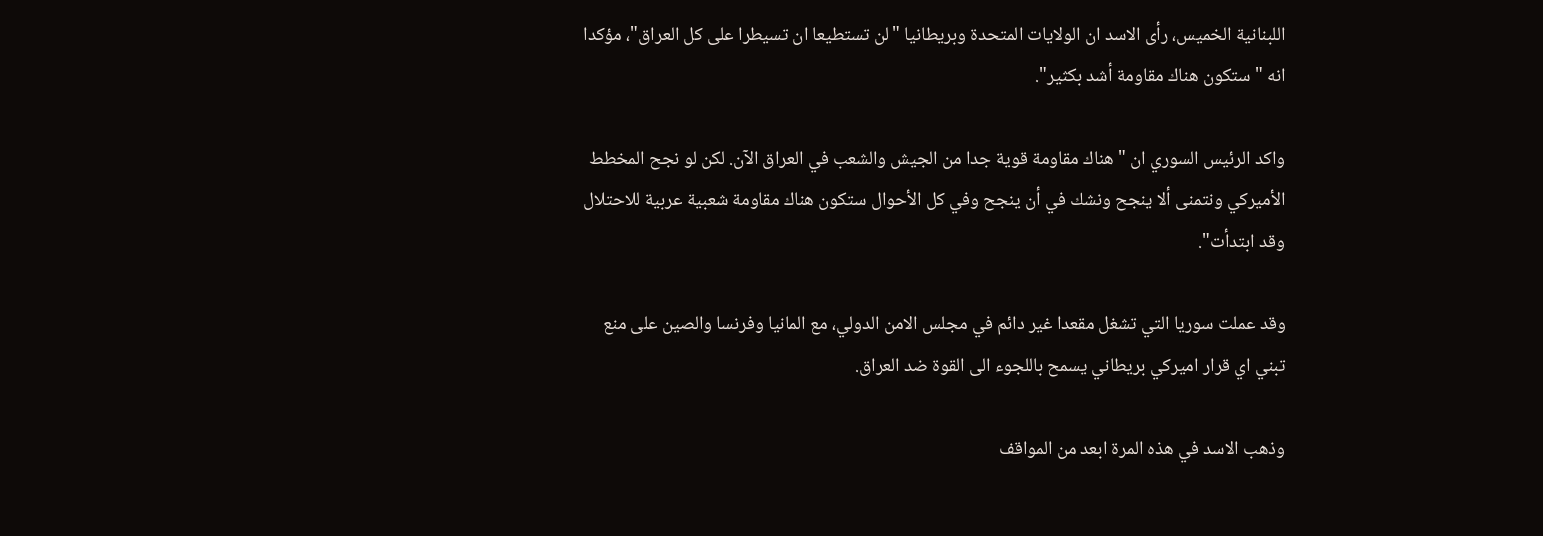اللبنانية الخميس، رأى الاسد ان الولايات المتحدة وبريطانيا "لن تستطيعا ان تسيطرا على كل العراق"، مؤكدا انه "ستكون هناك مقاومة أشد بكثير".

واكد الرئيس السوري ان "هناك مقاومة قوية جدا من الجيش والشعب في العراق الآن. لكن لو نجح المخطط الأميركي ونتمنى ألا ينجح ونشك في أن ينجح وفي كل الأحوال ستكون هناك مقاومة شعبية عربية للاحتلال وقد ابتدأت".

وقد عملت سوريا التي تشغل مقعدا غير دائم في مجلس الامن الدولي، مع المانيا وفرنسا والصين على منع تبني اي قرار اميركي بريطاني يسمح باللجوء الى القوة ضد العراق.

وذهب الاسد في هذه المرة ابعد من المواقف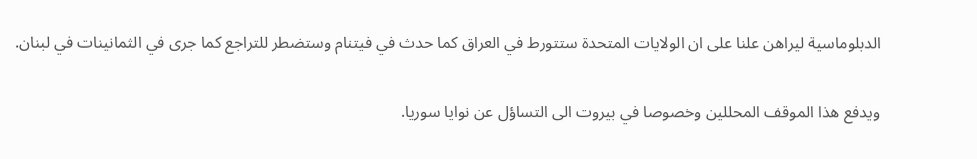الدبلوماسية ليراهن علنا على ان الولايات المتحدة ستتورط في العراق كما حدث في فيتنام وستضطر للتراجع كما جرى في الثمانينات في لبنان.

ويدفع هذا الموقف المحللين وخصوصا في بيروت الى التساؤل عن نوايا سوريا.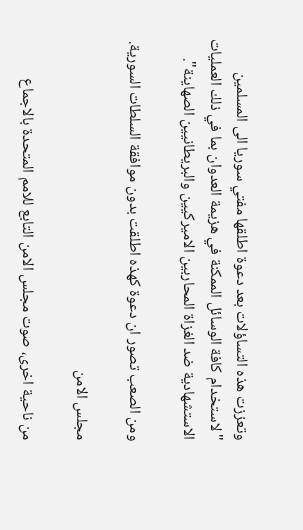وتعززت هذه التساؤلات بعد دعوة اطلقها مفتي سوريا الى المسلمين "لاستخدام كافة الوسائل الممكنة في هزيمة العدوان بما في ذلك العمليات الاستشهادية ضد الغزاة المحاربين الاميركيين والبريطانيين الصهاينة".

ومن الصعب تصور ان دعوة كهذه اطلقت بدون موافقة السلطات السورية.

مجلس الامن

من ناحية اخرى، صوت مجلس الامن التابع للامم المتحدة بالاجماع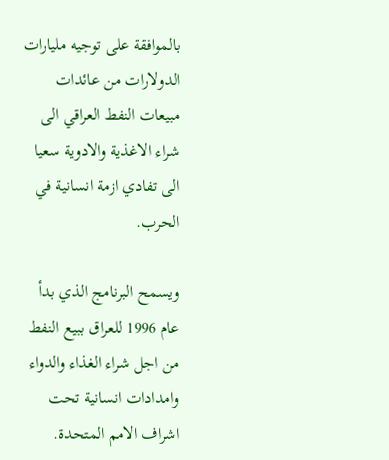بالموافقة على توجيه مليارات الدولارات من عائدات مبيعات النفط العراقي الى شراء الاغذية والادوية سعيا الى تفادي ازمة انسانية في الحرب.

ويسمح البرنامج الذي بدأ عام 1996 للعراق ببيع النفط من اجل شراء الغذاء والدواء وامدادات انسانية تحت اشراف الامم المتحدة.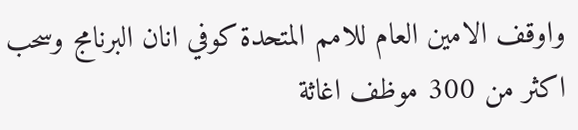واوقف الامين العام للامم المتحدة كوفي انان البرنامج وسحب اكثر من 300 موظف اغاثة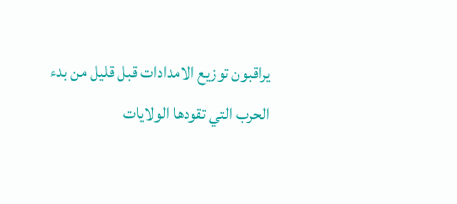يراقبون توزيع الامدادات قبل قليل من بدء الحرب التي تقودها الولايات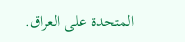المتحدة على العراق.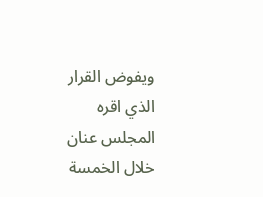ويفوض القرار الذي اقره المجلس عنان خلال الخمسة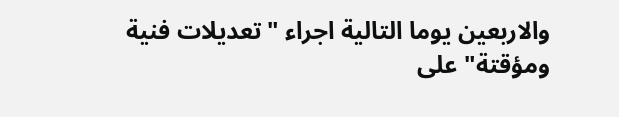والاربعين يوما التالية اجراء "تعديلات فنية ومؤقتة" على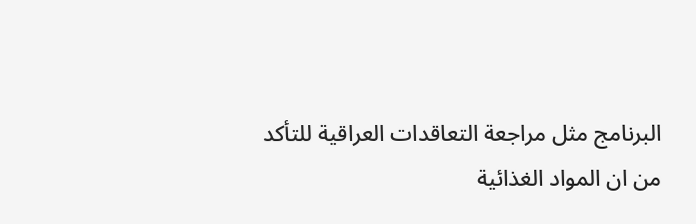البرنامج مثل مراجعة التعاقدات العراقية للتأكد من ان المواد الغذائية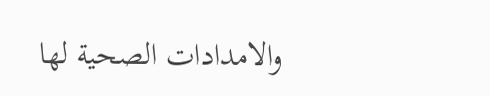والامدادات الصحية لها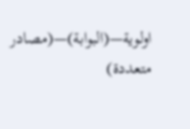اولوية—(البوابة)—(مصادر متعددة)